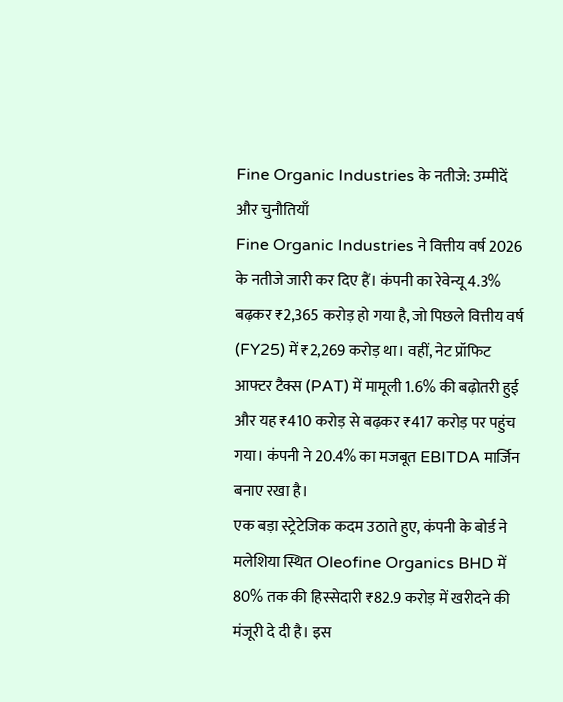Fine Organic Industries के नतीजे: उम्मीदें और चुनौतियाँ
Fine Organic Industries ने वित्तीय वर्ष 2026 के नतीजे जारी कर दिए हैं। कंपनी का रेवेन्यू 4.3% बढ़कर ₹2,365 करोड़ हो गया है, जो पिछले वित्तीय वर्ष (FY25) में ₹2,269 करोड़ था। वहीं, नेट प्रॉफिट आफ्टर टैक्स (PAT) में मामूली 1.6% की बढ़ोतरी हुई और यह ₹410 करोड़ से बढ़कर ₹417 करोड़ पर पहुंच गया। कंपनी ने 20.4% का मजबूत EBITDA मार्जिन बनाए रखा है।
एक बड़ा स्ट्रेटेजिक कदम उठाते हुए, कंपनी के बोर्ड ने मलेशिया स्थित Oleofine Organics BHD में 80% तक की हिस्सेदारी ₹82.9 करोड़ में खरीदने की मंजूरी दे दी है। इस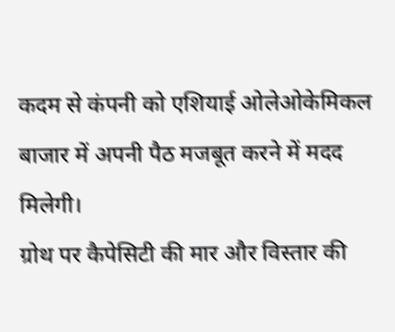कदम से कंपनी को एशियाई ओलेओकेमिकल बाजार में अपनी पैठ मजबूत करने में मदद मिलेगी।
ग्रोथ पर कैपेसिटी की मार और विस्तार की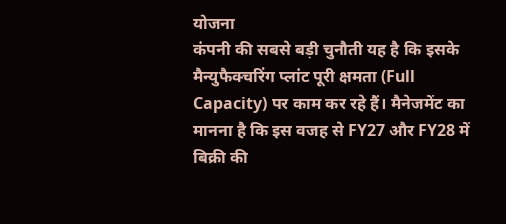योजना
कंपनी की सबसे बड़ी चुनौती यह है कि इसके मैन्युफैक्चरिंग प्लांट पूरी क्षमता (Full Capacity) पर काम कर रहे हैं। मैनेजमेंट का मानना है कि इस वजह से FY27 और FY28 में बिक्री की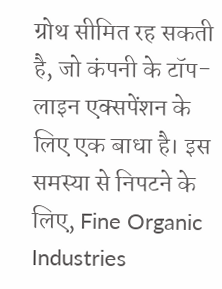ग्रोथ सीमित रह सकती है, जो कंपनी के टॉप-लाइन एक्सपेंशन के लिए एक बाधा है। इस समस्या से निपटने के लिए, Fine Organic Industries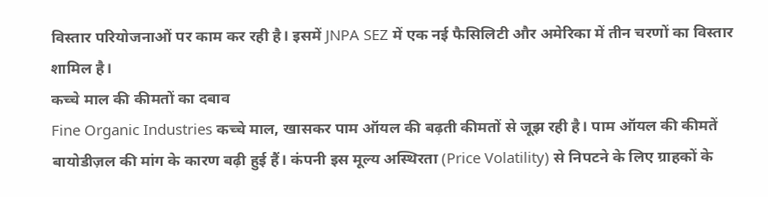विस्तार परियोजनाओं पर काम कर रही है। इसमें JNPA SEZ में एक नई फैसिलिटी और अमेरिका में तीन चरणों का विस्तार शामिल है।
कच्चे माल की कीमतों का दबाव
Fine Organic Industries कच्चे माल, खासकर पाम ऑयल की बढ़ती कीमतों से जूझ रही है। पाम ऑयल की कीमतें बायोडीज़ल की मांग के कारण बढ़ी हुई हैं। कंपनी इस मूल्य अस्थिरता (Price Volatility) से निपटने के लिए ग्राहकों के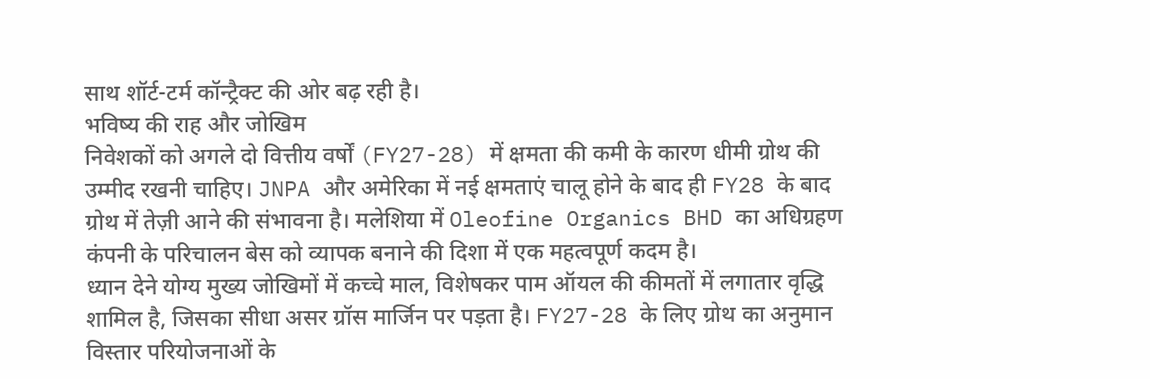साथ शॉर्ट-टर्म कॉन्ट्रैक्ट की ओर बढ़ रही है।
भविष्य की राह और जोखिम
निवेशकों को अगले दो वित्तीय वर्षों (FY27-28) में क्षमता की कमी के कारण धीमी ग्रोथ की उम्मीद रखनी चाहिए। JNPA और अमेरिका में नई क्षमताएं चालू होने के बाद ही FY28 के बाद ग्रोथ में तेज़ी आने की संभावना है। मलेशिया में Oleofine Organics BHD का अधिग्रहण कंपनी के परिचालन बेस को व्यापक बनाने की दिशा में एक महत्वपूर्ण कदम है।
ध्यान देने योग्य मुख्य जोखिमों में कच्चे माल, विशेषकर पाम ऑयल की कीमतों में लगातार वृद्धि शामिल है, जिसका सीधा असर ग्रॉस मार्जिन पर पड़ता है। FY27-28 के लिए ग्रोथ का अनुमान विस्तार परियोजनाओं के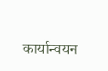कार्यान्वयन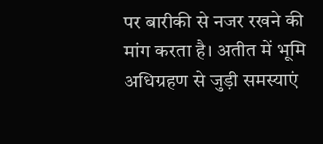पर बारीकी से नजर रखने की मांग करता है। अतीत में भूमि अधिग्रहण से जुड़ी समस्याएं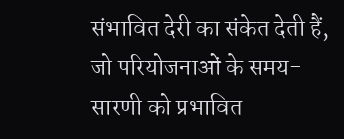संभावित देरी का संकेत देती हैं, जो परियोजनाओं के समय-सारणी को प्रभावित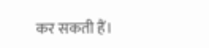कर सकती हैं।